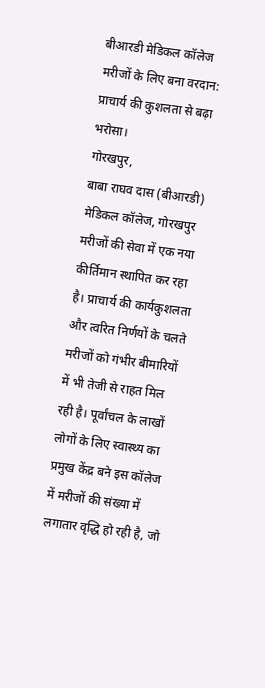बीआरडी मेडिकल कॉलेज मरीजों के लिए बना वरदान: प्राचार्य की कुशलता से बढ़ा भरोसा।
गोरखपुर,
बाबा राघव दास (बीआरडी) मेडिकल कॉलेज, गोरखपुर मरीजों की सेवा में एक नया कीर्तिमान स्थापित कर रहा है। प्राचार्य की कार्यकुशलता और त्वरित निर्णयों के चलते मरीजों को गंभीर बीमारियों में भी तेजी से राहत मिल रही है। पूर्वांचल के लाखों लोगों के लिए स्वास्थ्य का प्रमुख केंद्र बने इस कॉलेज में मरीजों की संख्या में लगातार वृद्धि हो रही है, जो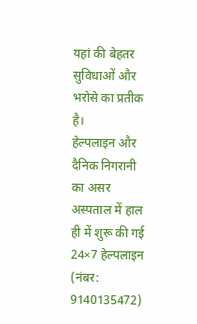यहां की बेहतर सुविधाओं और भरोसे का प्रतीक है।
हेल्पलाइन और दैनिक निगरानी का असर
अस्पताल में हाल ही में शुरू की गई 24×7 हेल्पलाइन (नंबर: 9140135472)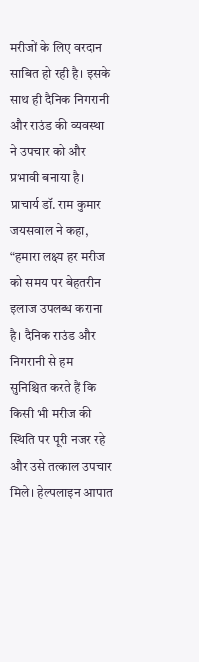मरीजों के लिए वरदान साबित हो रही है। इसके साथ ही दैनिक निगरानी और राउंड की व्यवस्था ने उपचार को और प्रभावी बनाया है। प्राचार्य डॉ. राम कुमार जयसवाल ने कहा, “हमारा लक्ष्य हर मरीज को समय पर बेहतरीन इलाज उपलब्ध कराना है। दैनिक राउंड और निगरानी से हम सुनिश्चित करते हैं कि किसी भी मरीज की स्थिति पर पूरी नजर रहे और उसे तत्काल उपचार मिले। हेल्पलाइन आपात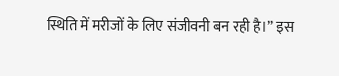स्थिति में मरीजों के लिए संजीवनी बन रही है।” इस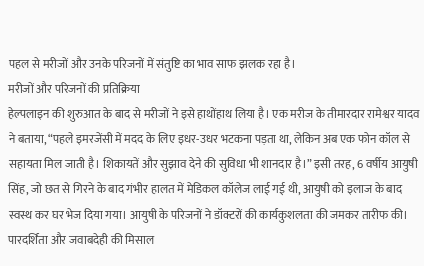पहल से मरीजों और उनके परिजनों में संतुष्टि का भाव साफ झलक रहा है।
मरीजों और परिजनों की प्रतिक्रिया
हेल्पलाइन की शुरुआत के बाद से मरीजों ने इसे हाथोंहाथ लिया है। एक मरीज के तीमारदार रामेश्वर यादव ने बताया, “पहले इमरजेंसी में मदद के लिए इधर-उधर भटकना पड़ता था, लेकिन अब एक फोन कॉल से सहायता मिल जाती है। शिकायतें और सुझाव देने की सुविधा भी शानदार है।” इसी तरह, 6 वर्षीय आयुषी सिंह, जो छत से गिरने के बाद गंभीर हालत में मेडिकल कॉलेज लाई गई थी, आयुषी को इलाज के बाद स्वस्थ कर घर भेज दिया गया। आयुषी के परिजनों ने डॉक्टरों की कार्यकुशलता की जमकर तारीफ की।
पारदर्शिता और जवाबदेही की मिसाल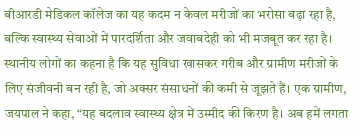बीआरडी मेडिकल कॉलेज का यह कदम न केवल मरीजों का भरोसा बढ़ा रहा है, बल्कि स्वास्थ्य सेवाओं में पारदर्शिता और जवाबदेही को भी मजबूत कर रहा है। स्थानीय लोगों का कहना है कि यह सुविधा खासकर गरीब और ग्रामीण मरीजों के लिए संजीवनी बन रही है, जो अक्सर संसाधनों की कमी से जूझते हैं। एक ग्रामीण, जयपाल ने कहा, “यह बदलाव स्वास्थ्य क्षेत्र में उम्मीद की किरण है। अब हमें लगता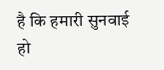है कि हमारी सुनवाई हो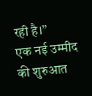रही है।”
एक नई उम्मीद की शुरुआत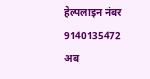हेल्पलाइन नंबर 9140135472 अब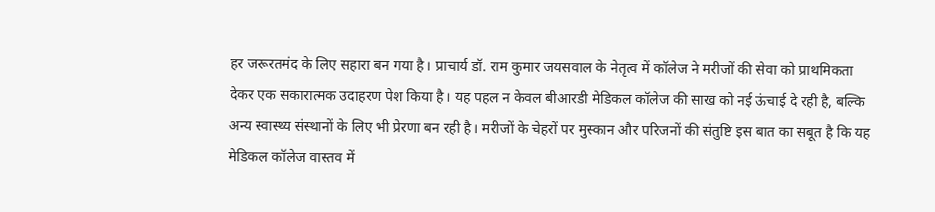हर जरूरतमंद के लिए सहारा बन गया है। प्राचार्य डॉ. राम कुमार जयसवाल के नेतृत्व में कॉलेज ने मरीजों की सेवा को प्राथमिकता देकर एक सकारात्मक उदाहरण पेश किया है। यह पहल न केवल बीआरडी मेडिकल कॉलेज की साख को नई ऊंचाई दे रही है, बल्कि अन्य स्वास्थ्य संस्थानों के लिए भी प्रेरणा बन रही है। मरीजों के चेहरों पर मुस्कान और परिजनों की संतुष्टि इस बात का सबूत है कि यह मेडिकल कॉलेज वास्तव में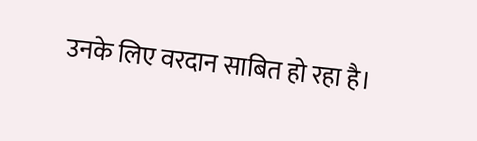उनके लिए वरदान साबित हो रहा है।